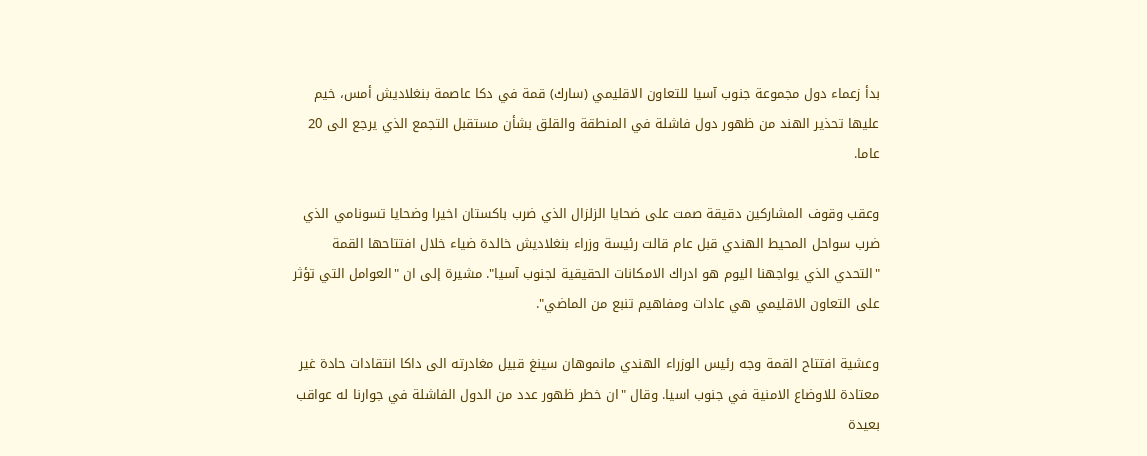بدأ زعماء دول مجموعة جنوب آسيا للتعاون الاقليمي (سارك) قمة في دكا عاصمة بنغلاديش أمس، خيم عليها تحذير الهند من ظهور دول فاشلة في المنطقة والقلق بشأن مستقبل التجمع الذي يرجع الى 20 عاما.

وعقب وقوف المشاركين دقيقة صمت على ضحايا الزلزال الذي ضرب باكستان اخيرا وضحايا تسونامي الذي ضرب سواحل المحيط الهندي قبل عام قالت رئيسة وزراء بنغلاديش خالدة ضياء خلال افتتاحها القمة "التحدي الذي يواجهنا اليوم هو ادراك الامكانات الحقيقية لجنوب آسيا". مشيرة إلى ان "العوامل التي تؤثر على التعاون الاقليمي هي عادات ومفاهيم تنبع من الماضي".

وعشية افتتاح القمة وجه رئيس الوزراء الهندي مانموهان سينغ قبيل مغادرته الى داكا انتقادات حادة غير معتادة للاوضاع الامنية في جنوب اسيا. وقال "ان خطر ظهور عدد من الدول الفاشلة في جوارنا له عواقب بعيدة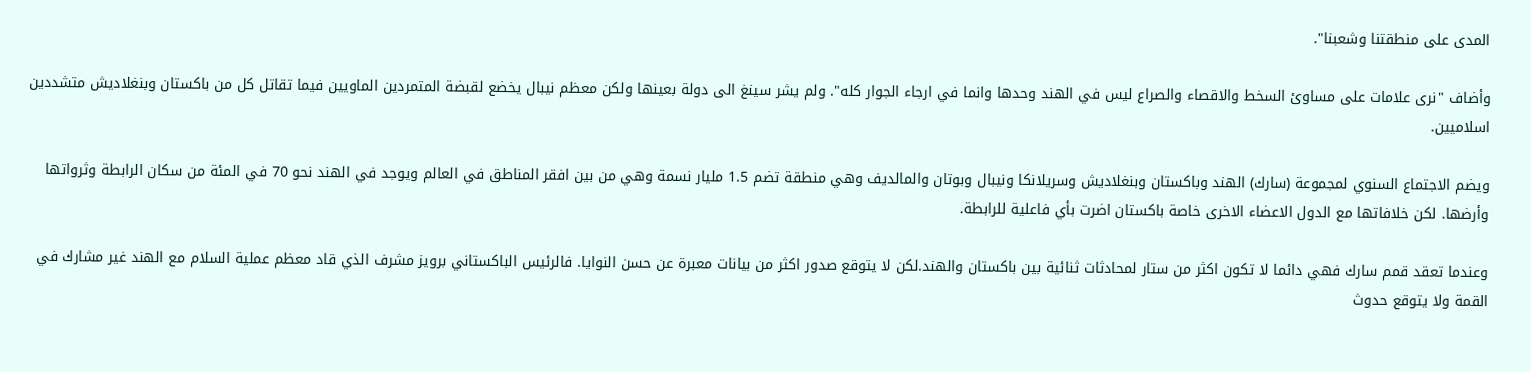المدى على منطقتنا وشعبنا".

وأضاف "نرى علامات على مساوئ السخط والاقصاء والصراع ليس في الهند وحدها وانما في ارجاء الجوار كله". ولم يشر سينغ الى دولة بعينها ولكن معظم نيبال يخضع لقبضة المتمردين الماويين فيما تقاتل كل من باكستان وبنغلاديش متشددين اسلاميين.

ويضم الاجتماع السنوي لمجموعة (سارك) الهند وباكستان وبنغلاديش وسريلانكا ونيبال وبوتان والمالديف وهي منطقة تضم 1.5 مليار نسمة وهي من بين افقر المناطق في العالم ويوجد في الهند نحو 70 في المئة من سكان الرابطة وثرواتها وأرضها. لكن خلافاتها مع الدول الاعضاء الاخرى خاصة باكستان اضرت بأي فاعلية للرابطة.

وعندما تعقد قمم سارك فهي دائما لا تكون اكثر من ستار لمحادثات ثنائية بين باكستان والهند.لكن لا يتوقع صدور اكثر من بيانات معبرة عن حسن النوايا. فالرئيس الباكستاني برويز مشرف الذي قاد معظم عملية السلام مع الهند غير مشارك في القمة ولا يتوقع حدوث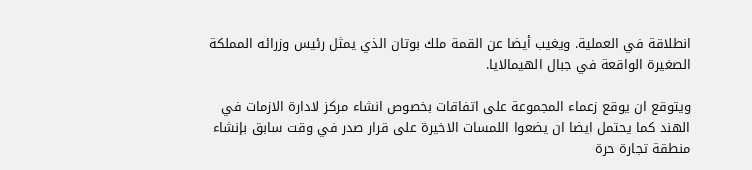انطلاقة في العملية. ويغيب أيضا عن القمة ملك بوتان الذي يمثل رئيس وزرائه المملكة الصغيرة الواقعة في جبال الهيمالايا.

ويتوقع ان يوقع زعماء المجموعة على اتفاقات بخصوص انشاء مركز لادارة الازمات في الهند كما يحتمل ايضا ان يضعوا اللمسات الاخيرة على قرار صدر في وقت سابق بإنشاء منطقة تجارة حرة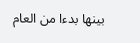بينها بدءا من العام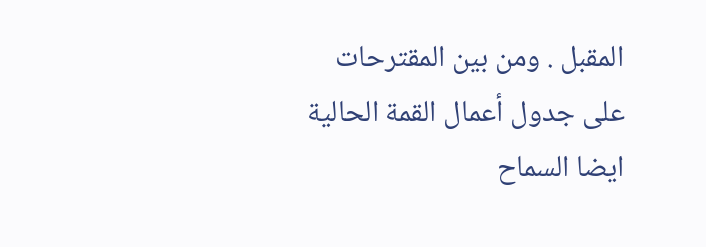المقبل . ومن بين المقترحات على جدول أعمال القمة الحالية ايضا السماح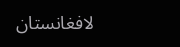لافغانستان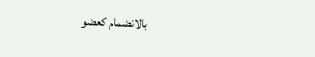بالانضمام كعضو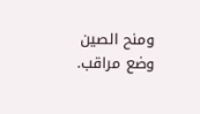ومنح الصين وضع مراقب.